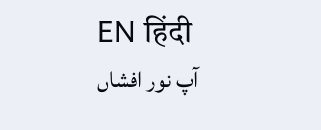EN हिंदी
آپ نور افشاں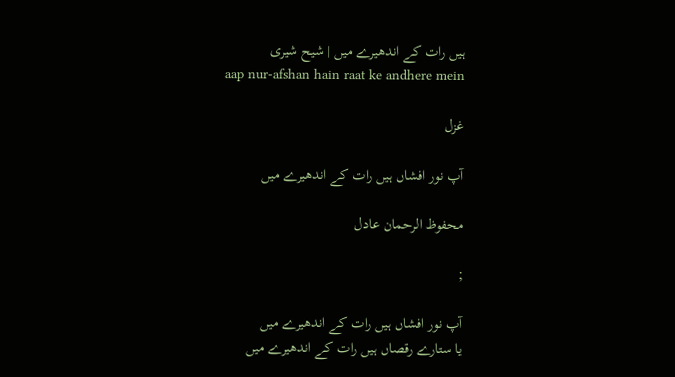ہیں رات کے اندھیرے میں | شیح شیری
aap nur-afshan hain raat ke andhere mein

غزل

آپ نور افشاں ہیں رات کے اندھیرے میں

محفوظ الرحمان عادل

;

آپ نور افشاں ہیں رات کے اندھیرے میں
یا ستارے رقصاں ہیں رات کے اندھیرے میں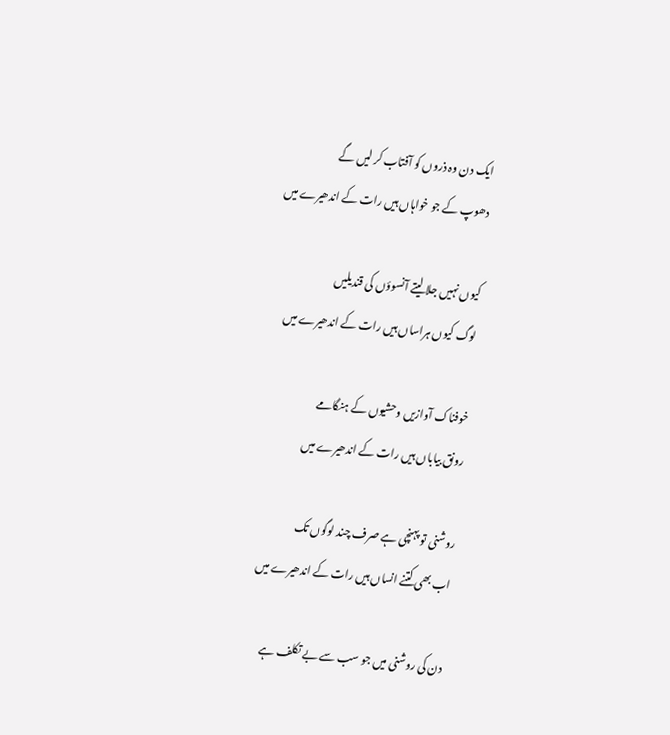ایک دن وہ ذروں کو آفتاب کر لیں گے
دھوپ کے جو خواہاں ہیں رات کے اندھیرے میں

کیوں نہیں جلا لیتے آنسوؤں کی قندیلیں
لوگ کیوں ہراساں ہیں رات کے اندھیرے میں

خوفناک آوازیں وحشیوں کے ہنگامے
رونق بیاباں ہیں رات کے اندھیرے میں

روشنی تو پہنچی ہے صرف چند لوگوں تک
اب بھی کتنے انساں ہیں رات کے اندھیرے میں

دن کی روشنی میں جو سب سے بے تکلف ہے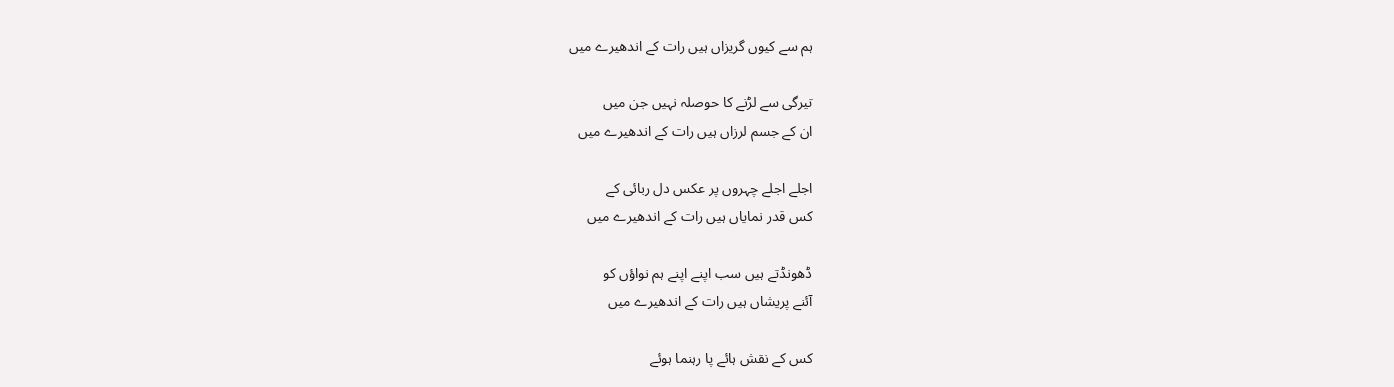ہم سے کیوں گریزاں ہیں رات کے اندھیرے میں

تیرگی سے لڑنے کا حوصلہ نہیں جن میں
ان کے جسم لرزاں ہیں رات کے اندھیرے میں

اجلے اجلے چہروں پر عکس دل ربائی کے
کس قدر نمایاں ہیں رات کے اندھیرے میں

ڈھونڈتے ہیں سب اپنے اپنے ہم نواؤں کو
آئنے پریشاں ہیں رات کے اندھیرے میں

کس کے نقش ہائے پا رہنما ہوئے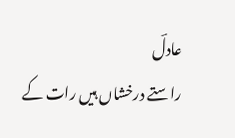عادلؔ
راستے درخشاں ہیں رات کے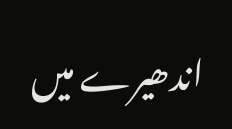اندھیرے میں